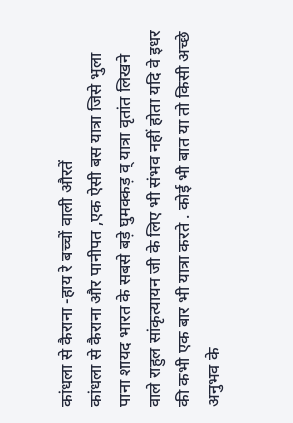कांधला से कैराना -हाय रे बच्चों वाली औरतें
कांधला से कैराना और पानीपत ,एक ऐसी बस यात्रा जिसे भुला पाना शायद भारत के सबसे बड़े घुमक्कड़ व् यात्रा वृतांत लिखने वाले राहुल सांकृत्यायन जी के लिए भी संभव नहीं होता यदि वे इधर की कभी एक बार भी यात्रा करते . कोई भी बात या तो किसी अच्छे अनुभव के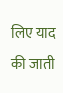लिए याद की जाती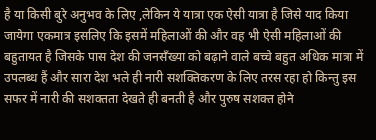है या किसी बुरे अनुभव के लिए ,लेकिन ये यात्रा एक ऐसी यात्रा है जिसे याद किया जायेगा एकमात्र इसलिए कि इसमें महिलाओं की और वह भी ऐसी महिलाओं की बहुतायत है जिसके पास देश की जनसँख्या को बढ़ाने वाले बच्चे बहुत अधिक मात्रा में उपलब्ध हैं और सारा देश भले ही नारी सशक्तिकरण के लिए तरस रहा हो किन्तु इस सफर में नारी की सशक्तता देखते ही बनती है और पुरुष सशक्त होने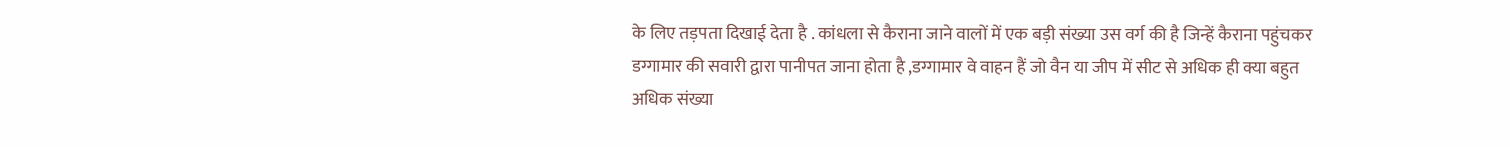के लिए तड़पता दिखाई देता है . कांधला से कैराना जाने वालों में एक बड़ी संख्या उस वर्ग की है जिन्हें कैराना पहुंचकर डग्गामार की सवारी द्वारा पानीपत जाना होता है ,डग्गामार वे वाहन हैं जो वैन या जीप में सीट से अधिक ही क्या बहुत अधिक संख्या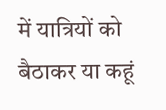में यात्रियों को बैठाकर या कहूं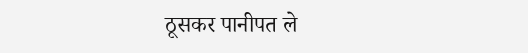ठूसकर पानीपत ले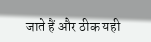जाते हैं और ठीक यही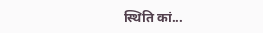स्थिति कां...